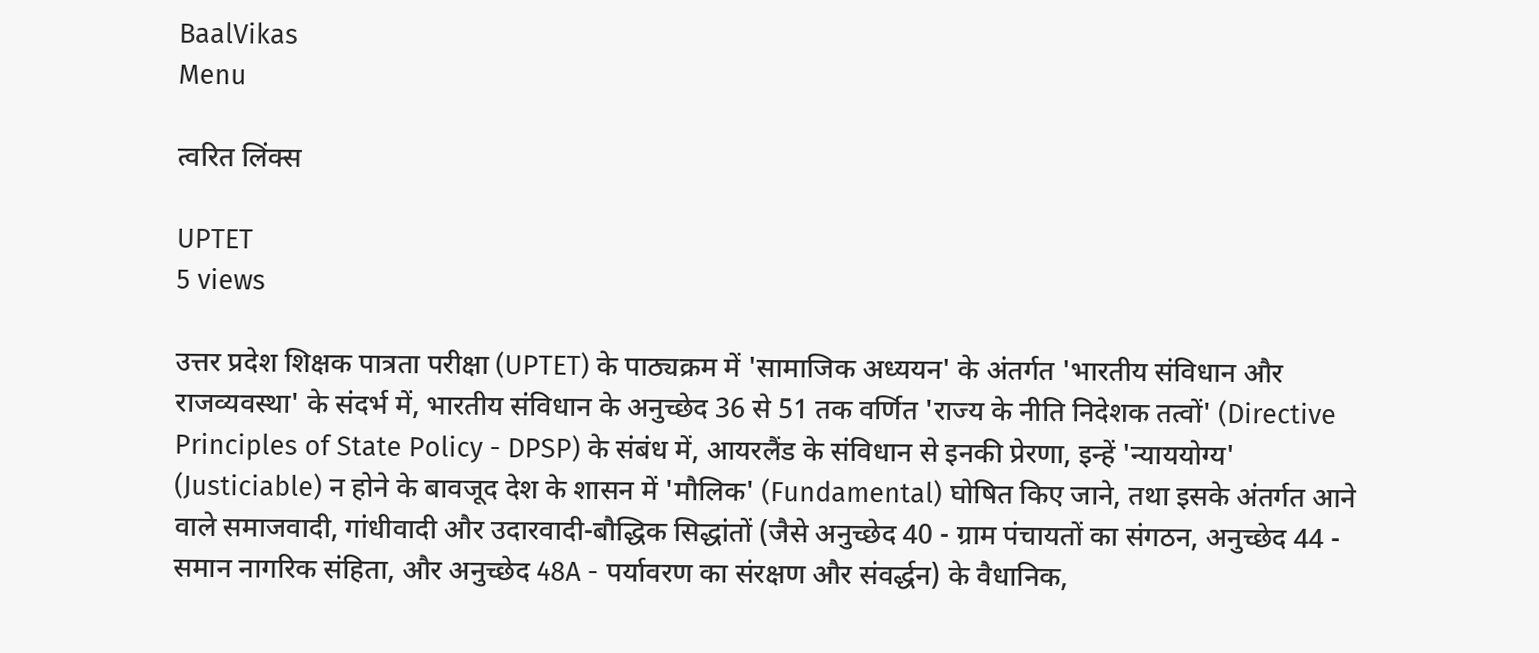BaalVikas
Menu

त्वरित लिंक्स

UPTET
5 views

उत्तर प्रदेश शिक्षक पात्रता परीक्षा (UPTET) के पाठ्यक्रम में 'सामाजिक अध्ययन' के अंतर्गत 'भारतीय संविधान और राजव्यवस्था' के संदर्भ में, भारतीय संविधान के अनुच्छेद 36 से 51 तक वर्णित 'राज्य के नीति निदेशक तत्वों' (Directive Principles of State Policy - DPSP) के संबंध में, आयरलैंड के संविधान से इनकी प्रेरणा, इन्हें 'न्याययोग्य' (Justiciable) न होने के बावजूद देश के शासन में 'मौलिक' (Fundamental) घोषित किए जाने, तथा इसके अंतर्गत आने वाले समाजवादी, गांधीवादी और उदारवादी-बौद्धिक सिद्धांतों (जैसे अनुच्छेद 40 - ग्राम पंचायतों का संगठन, अनुच्छेद 44 - समान नागरिक संहिता, और अनुच्छेद 48A - पर्यावरण का संरक्षण और संवर्द्धन) के वैधानिक,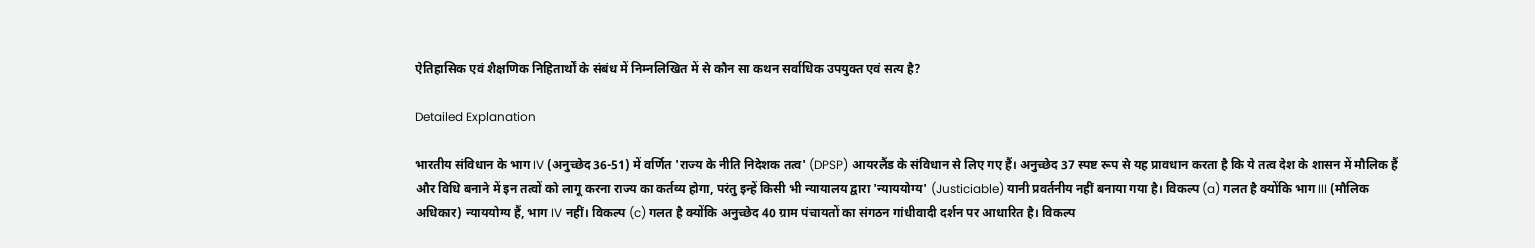ऐतिहासिक एवं शैक्षणिक निहितार्थों के संबंध में निम्नलिखित में से कौन सा कथन सर्वाधिक उपयुक्त एवं सत्य है?

Detailed Explanation

भारतीय संविधान के भाग IV (अनुच्छेद 36-51) में वर्णित 'राज्य के नीति निदेशक तत्व' (DPSP) आयरलैंड के संविधान से लिए गए हैं। अनुच्छेद 37 स्पष्ट रूप से यह प्रावधान करता है कि ये तत्व देश के शासन में मौलिक हैं और विधि बनाने में इन तत्वों को लागू करना राज्य का कर्तव्य होगा, परंतु इन्हें किसी भी न्यायालय द्वारा 'न्याययोग्य' (Justiciable) यानी प्रवर्तनीय नहीं बनाया गया है। विकल्प (a) गलत है क्योंकि भाग III (मौलिक अधिकार) न्याययोग्य हैं, भाग IV नहीं। विकल्प (c) गलत है क्योंकि अनुच्छेद 40 ग्राम पंचायतों का संगठन गांधीवादी दर्शन पर आधारित है। विकल्प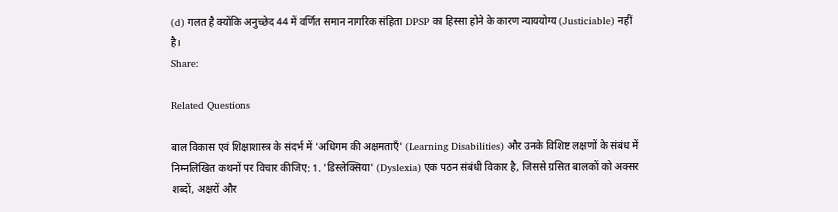(d) गलत है क्योंकि अनुच्छेद 44 में वर्णित समान नागरिक संहिता DPSP का हिस्सा होने के कारण न्याययोग्य (Justiciable) नहीं है।
Share:

Related Questions

बाल विकास एवं शिक्षाशास्त्र के संदर्भ में 'अधिगम की अक्षमताएँ' (Learning Disabilities) और उनके विशिष्ट लक्षणों के संबंध में निम्नलिखित कथनों पर विचार कीजिए: 1. 'डिस्लेक्सिया' (Dyslexia) एक पठन संबंधी विकार है, जिससे ग्रसित बालकों को अक्सर शब्दों, अक्षरों और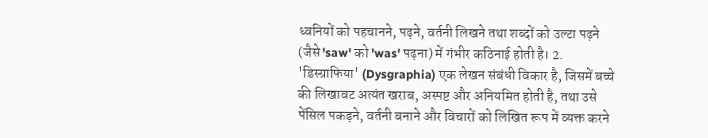ध्वनियों को पहचानने, पढ़ने, वर्तनी लिखने तथा शब्दों को उल्टा पढ़ने (जैसे 'saw' को 'was' पढ़ना) में गंभीर कठिनाई होती है। 2. 'डिस्ग्राफिया' (Dysgraphia) एक लेखन संबंधी विकार है, जिसमें बच्चे की लिखावट अत्यंत खराब, अस्पष्ट और अनियमित होती है, तथा उसे पेंसिल पकड़ने, वर्तनी बनाने और विचारों को लिखित रूप में व्यक्त करने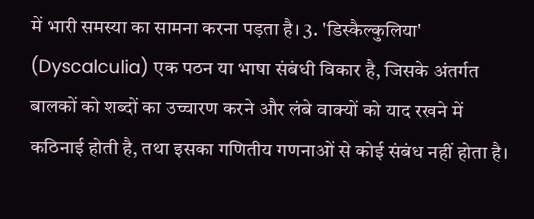में भारी समस्या का सामना करना पड़ता है। 3. 'डिस्कैल्कुलिया' (Dyscalculia) एक पठन या भाषा संबंधी विकार है, जिसके अंतर्गत बालकों को शब्दों का उच्चारण करने और लंबे वाक्यों को याद रखने में कठिनाई होती है, तथा इसका गणितीय गणनाओं से कोई संबंध नहीं होता है।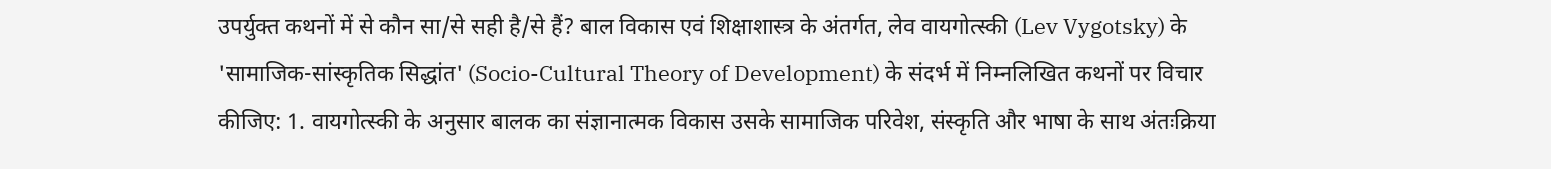उपर्युक्त कथनों में से कौन सा/से सही है/से हैं? बाल विकास एवं शिक्षाशास्त्र के अंतर्गत, लेव वायगोत्स्की (Lev Vygotsky) के 'सामाजिक-सांस्कृतिक सिद्धांत' (Socio-Cultural Theory of Development) के संदर्भ में निम्नलिखित कथनों पर विचार कीजिए: 1. वायगोत्स्की के अनुसार बालक का संज्ञानात्मक विकास उसके सामाजिक परिवेश, संस्कृति और भाषा के साथ अंतःक्रिया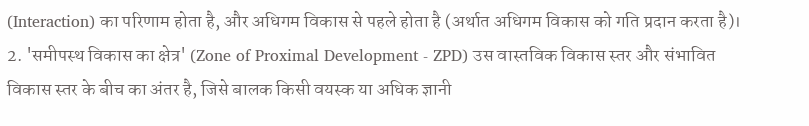(Interaction) का परिणाम होता है, और अधिगम विकास से पहले होता है (अर्थात अधिगम विकास को गति प्रदान करता है)। 2. 'समीपस्थ विकास का क्षेत्र' (Zone of Proximal Development - ZPD) उस वास्तविक विकास स्तर और संभावित विकास स्तर के बीच का अंतर है, जिसे बालक किसी वयस्क या अधिक ज्ञानी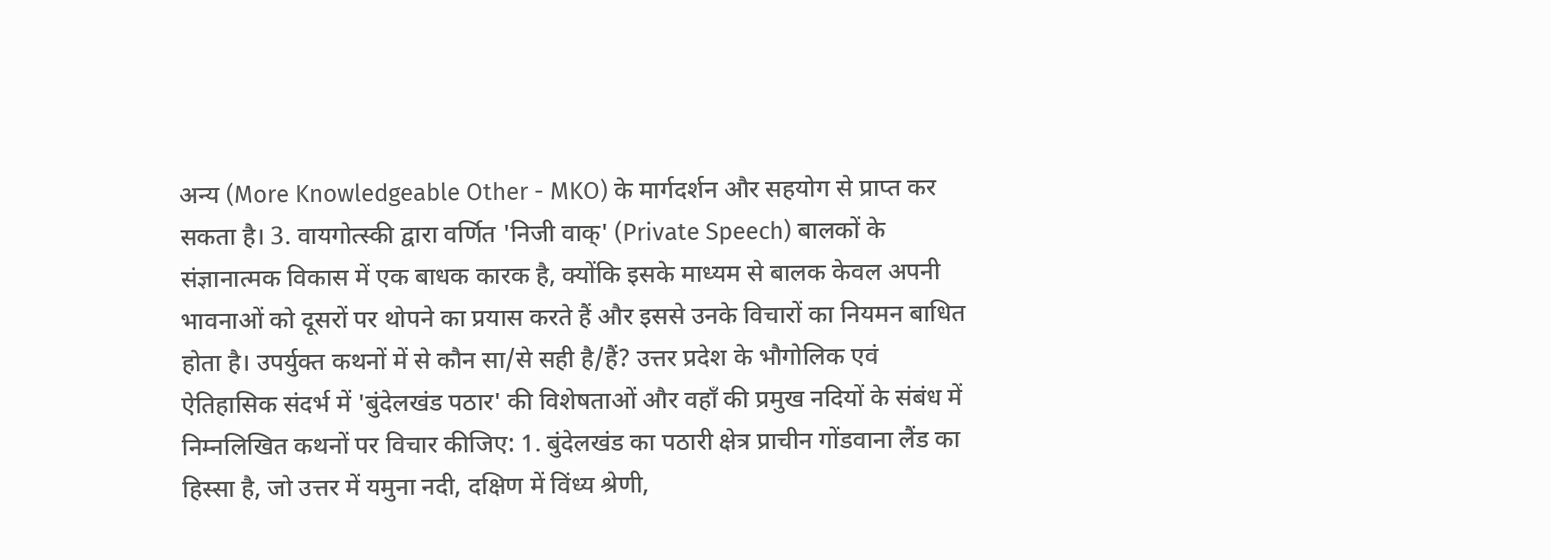अन्य (More Knowledgeable Other - MKO) के मार्गदर्शन और सहयोग से प्राप्त कर सकता है। 3. वायगोत्स्की द्वारा वर्णित 'निजी वाक्' (Private Speech) बालकों के संज्ञानात्मक विकास में एक बाधक कारक है, क्योंकि इसके माध्यम से बालक केवल अपनी भावनाओं को दूसरों पर थोपने का प्रयास करते हैं और इससे उनके विचारों का नियमन बाधित होता है। उपर्युक्त कथनों में से कौन सा/से सही है/हैं? उत्तर प्रदेश के भौगोलिक एवं ऐतिहासिक संदर्भ में 'बुंदेलखंड पठार' की विशेषताओं और वहाँ की प्रमुख नदियों के संबंध में निम्नलिखित कथनों पर विचार कीजिए: 1. बुंदेलखंड का पठारी क्षेत्र प्राचीन गोंडवाना लैंड का हिस्सा है, जो उत्तर में यमुना नदी, दक्षिण में विंध्य श्रेणी,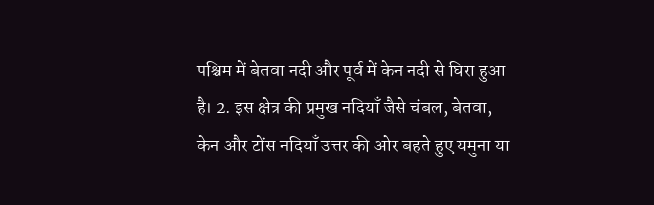पश्चिम में बेतवा नदी और पूर्व में केन नदी से घिरा हुआ है। 2. इस क्षेत्र की प्रमुख नदियाँ जैसे चंबल, बेतवा, केन और टोंस नदियाँ उत्तर की ओर बहते हुए यमुना या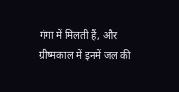गंगा में मिलती हैं, और ग्रीष्मकाल में इनमें जल की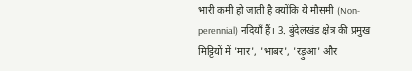भारी कमी हो जाती है क्योंकि ये मौसमी (Non-perennial) नदियाँ हैं। 3. बुंदेलखंड क्षेत्र की प्रमुख मिट्टियों में 'मार', 'भाबर', 'रड़ुआ' और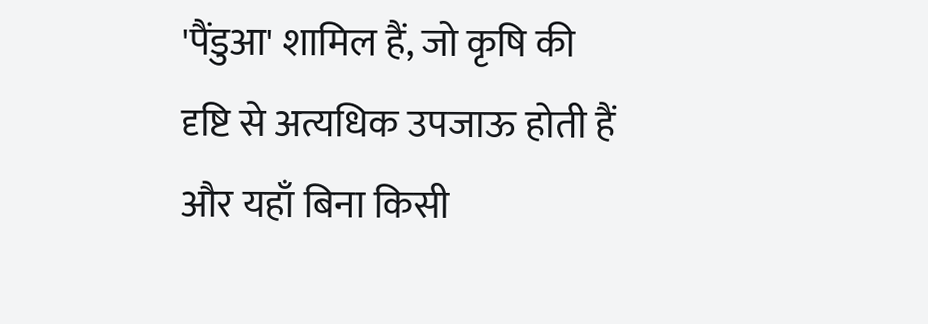'पैंडुआ' शामिल हैं, जो कृषि की दृष्टि से अत्यधिक उपजाऊ होती हैं और यहाँ बिना किसी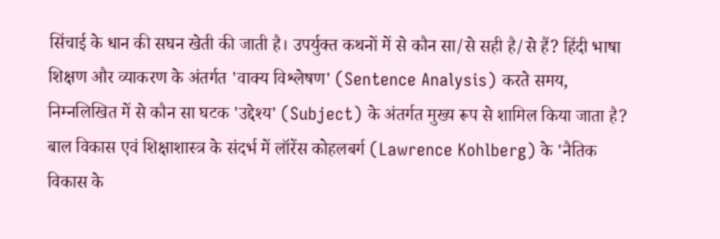सिंचाई के धान की सघन खेती की जाती है। उपर्युक्त कथनों में से कौन सा/से सही है/से हैं? हिंदी भाषा शिक्षण और व्याकरण के अंतर्गत 'वाक्य विश्लेषण' (Sentence Analysis) करते समय, निम्नलिखित में से कौन सा घटक 'उद्देश्य' (Subject) के अंतर्गत मुख्य रूप से शामिल किया जाता है? बाल विकास एवं शिक्षाशास्त्र के संदर्भ में लॉरेंस कोहलबर्ग (Lawrence Kohlberg) के 'नैतिक विकास के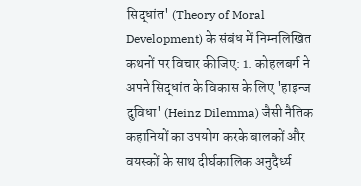सिद्धांत' (Theory of Moral Development) के संबंध में निम्नलिखित कथनों पर विचार कीजिए: 1. कोहलबर्ग ने अपने सिद्धांत के विकास के लिए 'हाइन्ज दुविधा' (Heinz Dilemma) जैसी नैतिक कहानियों का उपयोग करके बालकों और वयस्कों के साथ दीर्घकालिक अनुदैर्ध्य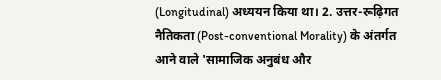(Longitudinal) अध्ययन किया था। 2. उत्तर-रूढ़िगत नैतिकता (Post-conventional Morality) के अंतर्गत आने वाले 'सामाजिक अनुबंध और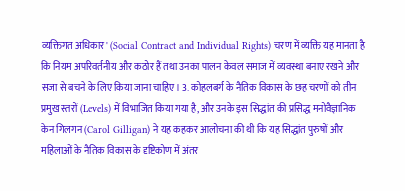व्यक्तिगत अधिकार' (Social Contract and Individual Rights) चरण में व्यक्ति यह मानता है कि नियम अपरिवर्तनीय और कठोर हैं तथा उनका पालन केवल समाज में व्यवस्था बनाए रखने और सजा से बचने के लिए किया जाना चाहिए। 3. कोहलबर्ग के नैतिक विकास के छह चरणों को तीन प्रमुख स्तरों (Levels) में विभाजित किया गया है, और उनके इस सिद्धांत की प्रसिद्ध मनोवैज्ञानिक केन गिलगन (Carol Gilligan) ने यह कहकर आलोचना की थी कि यह सिद्धांत पुरुषों और महिलाओं के नैतिक विकास के दृष्टिकोण में अंतर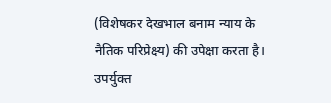(विशेषकर देखभाल बनाम न्याय के नैतिक परिप्रेक्ष्य) की उपेक्षा करता है। उपर्युक्त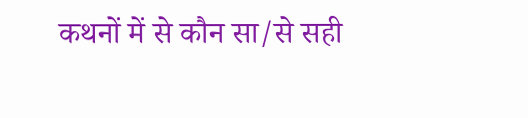कथनों में से कौन सा/से सही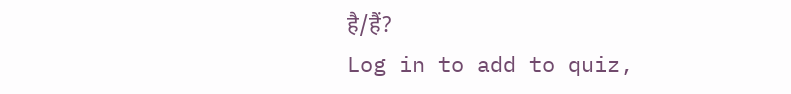है/हैं?
Log in to add to quiz,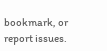bookmark, or report issues.